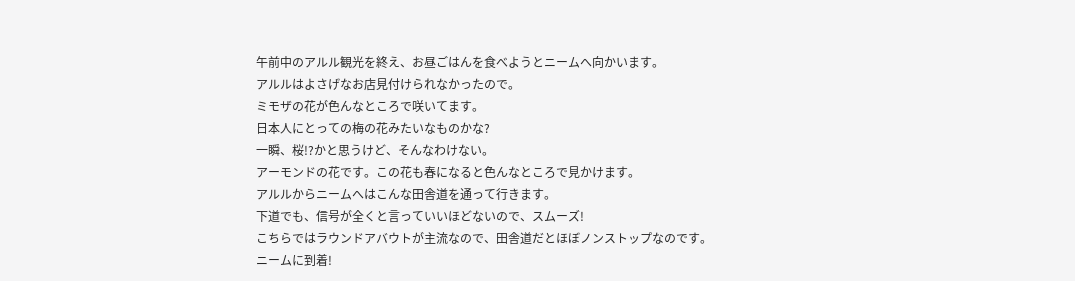午前中のアルル観光を終え、お昼ごはんを食べようとニームへ向かいます。
アルルはよさげなお店見付けられなかったので。
ミモザの花が色んなところで咲いてます。
日本人にとっての梅の花みたいなものかな?
一瞬、桜!?かと思うけど、そんなわけない。
アーモンドの花です。この花も春になると色んなところで見かけます。
アルルからニームへはこんな田舎道を通って行きます。
下道でも、信号が全くと言っていいほどないので、スムーズ!
こちらではラウンドアバウトが主流なので、田舎道だとほぼノンストップなのです。
ニームに到着!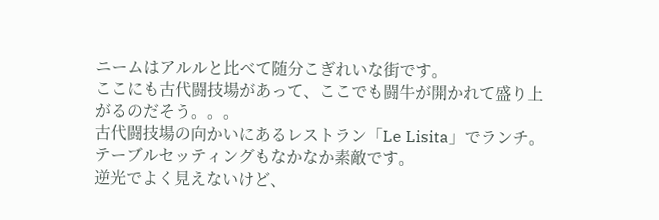ニームはアルルと比べて随分こぎれいな街です。
ここにも古代闘技場があって、ここでも闘牛が開かれて盛り上がるのだそう。。。
古代闘技場の向かいにあるレストラン「Le Lisita」でランチ。
テーブルセッティングもなかなか素敵です。
逆光でよく見えないけど、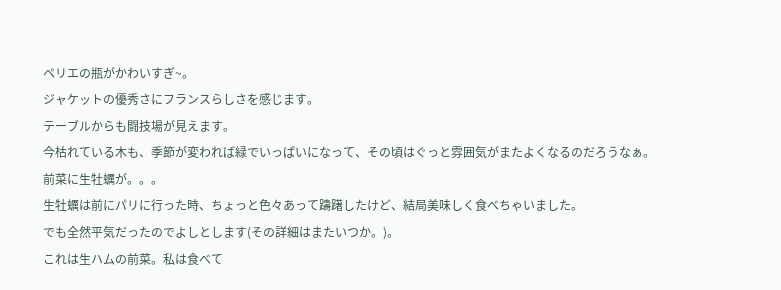ペリエの瓶がかわいすぎ~。
ジャケットの優秀さにフランスらしさを感じます。
テーブルからも闘技場が見えます。
今枯れている木も、季節が変われば緑でいっぱいになって、その頃はぐっと雰囲気がまたよくなるのだろうなぁ。
前菜に生牡蠣が。。。
生牡蠣は前にパリに行った時、ちょっと色々あって躊躇したけど、結局美味しく食べちゃいました。
でも全然平気だったのでよしとします(その詳細はまたいつか。)。
これは生ハムの前菜。私は食べて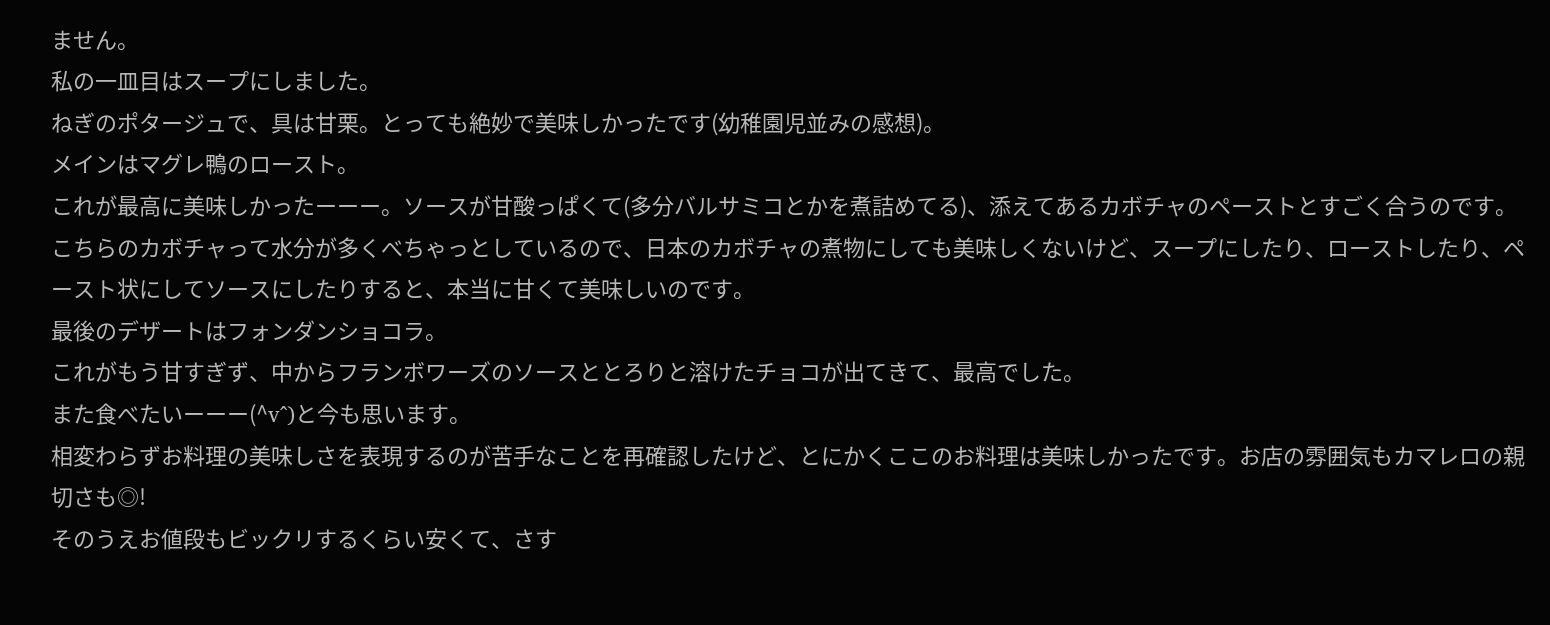ません。
私の一皿目はスープにしました。
ねぎのポタージュで、具は甘栗。とっても絶妙で美味しかったです(幼稚園児並みの感想)。
メインはマグレ鴨のロースト。
これが最高に美味しかったーーー。ソースが甘酸っぱくて(多分バルサミコとかを煮詰めてる)、添えてあるカボチャのペーストとすごく合うのです。
こちらのカボチャって水分が多くべちゃっとしているので、日本のカボチャの煮物にしても美味しくないけど、スープにしたり、ローストしたり、ペースト状にしてソースにしたりすると、本当に甘くて美味しいのです。
最後のデザートはフォンダンショコラ。
これがもう甘すぎず、中からフランボワーズのソースととろりと溶けたチョコが出てきて、最高でした。
また食べたいーーー(^v^)と今も思います。
相変わらずお料理の美味しさを表現するのが苦手なことを再確認したけど、とにかくここのお料理は美味しかったです。お店の雰囲気もカマレロの親切さも◎!
そのうえお値段もビックリするくらい安くて、さす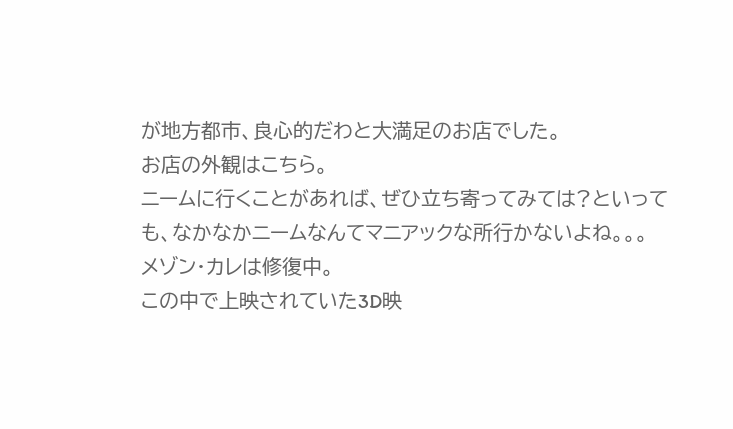が地方都市、良心的だわと大満足のお店でした。
お店の外観はこちら。
ニームに行くことがあれば、ぜひ立ち寄ってみては?といっても、なかなかニームなんてマニアックな所行かないよね。。。
メゾン・カレは修復中。
この中で上映されていた3D映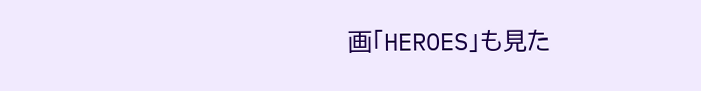画「HEROES」も見た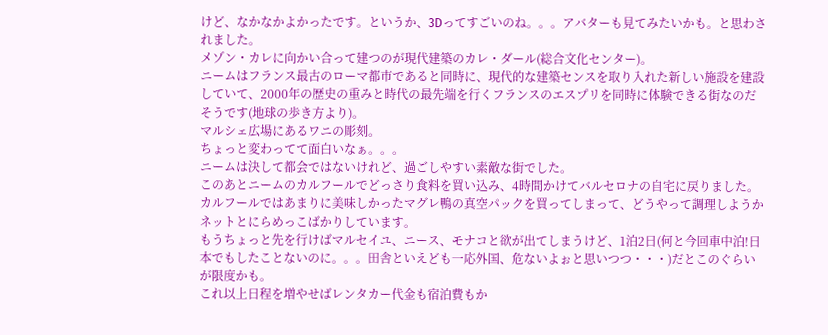けど、なかなかよかったです。というか、3Dってすごいのね。。。アバターも見てみたいかも。と思わされました。
メゾン・カレに向かい合って建つのが現代建築のカレ・ダール(総合文化センター)。
ニームはフランス最古のローマ都市であると同時に、現代的な建築センスを取り入れた新しい施設を建設していて、2000年の歴史の重みと時代の最先端を行くフランスのエスプリを同時に体験できる街なのだそうです(地球の歩き方より)。
マルシェ広場にあるワニの彫刻。
ちょっと変わってて面白いなぁ。。。
ニームは決して都会ではないけれど、過ごしやすい素敵な街でした。
このあとニームのカルフールでどっさり食料を買い込み、4時間かけてバルセロナの自宅に戻りました。
カルフールではあまりに美味しかったマグレ鴨の真空パックを買ってしまって、どうやって調理しようかネットとにらめっこばかりしています。
もうちょっと先を行けばマルセイユ、ニース、モナコと欲が出てしまうけど、1泊2日(何と今回車中泊!日本でもしたことないのに。。。田舎といえども一応外国、危ないよぉと思いつつ・・・)だとこのぐらいが限度かも。
これ以上日程を増やせばレンタカー代金も宿泊費もか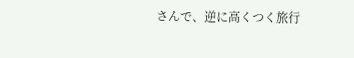さんで、逆に高くつく旅行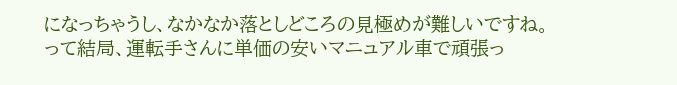になっちゃうし、なかなか落としどころの見極めが難しいですね。
って結局、運転手さんに単価の安いマニュアル車で頑張っ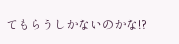てもらうしかないのかな!?